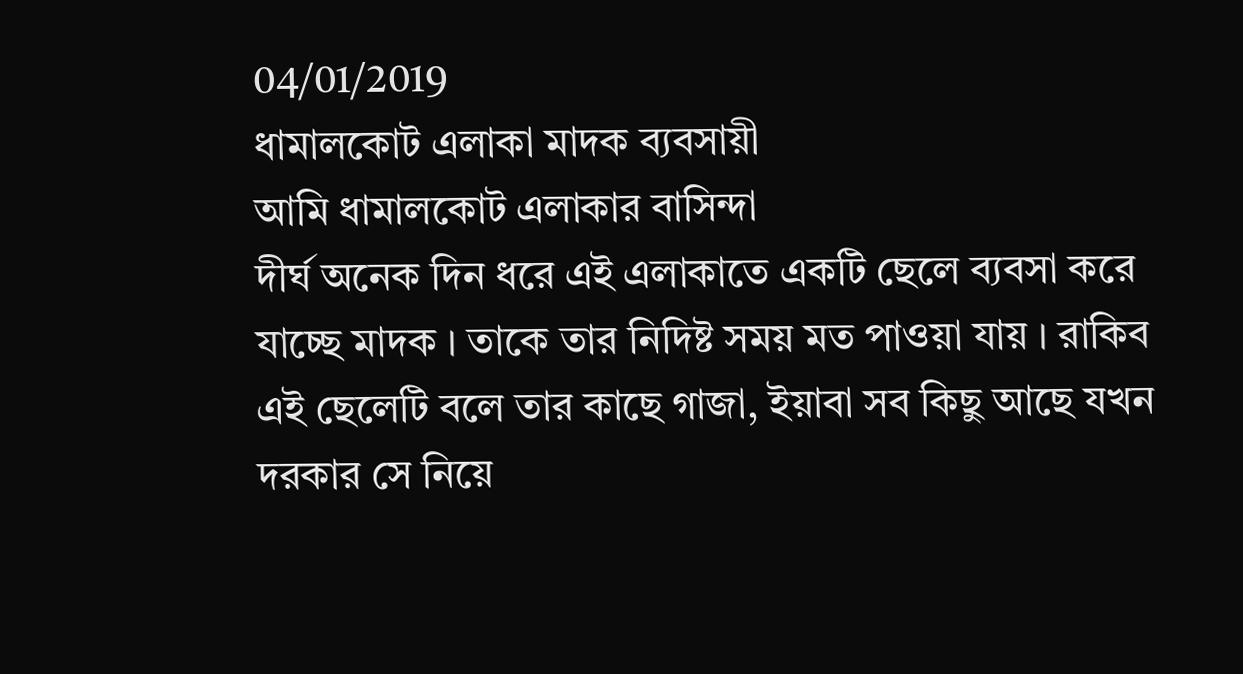04/01/2019
ধামালকোট এলাকা মাদক ব্যবসায়ী
আমি ধামালকোট এলাকার বাসিন্দা
দীর্ঘ অনেক দিন ধরে এই এলাকাতে একটি ছেলে ব্যবসা করে যাচ্ছে মাদক । তাকে তার নিদিষ্ট সময় মত পাওয়া যায় । রাকিব এই ছেলেটি বলে তার কাছে গাজা, ইয়াবা সব কিছু আছে যখন দরকার সে নিয়ে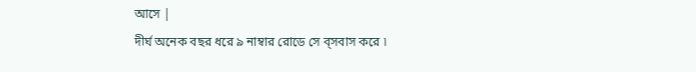আসে |
দীর্ঘ অনেক বছর ধরে ৯ নাম্বার রোডে সে ব্সবাস করে ৷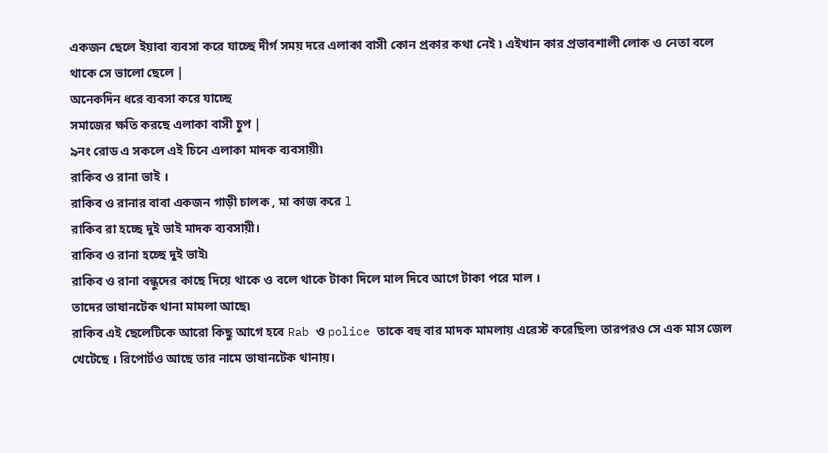একজন ছেলে ইয়াবা ব্যবসা করে যাচ্ছে দীর্গ সময় দরে এলাকা বাসী কোন প্রকার কথা নেই ৷ এইখান কার প্রভাবশালী লোক ও নেতা বলে থাকে সে ভালো ছেলে |
অনেকদিন ধরে ব্যবসা করে যাচ্ছে
সমাজের ক্ষতি করছে এলাকা বাসী চুপ |
৯নং রোড এ সকলে এই চিনে এলাকা মাদক ব্যবসায়ী৷
রাকিব ও রানা ভাই ।
রাকিব ও রানার বাবা একজন গাড়ী চালক , মা কাজ করে l
রাকিব রা হচ্ছে দুই ভাই মাদক ব্যবসায়ী।
রাকিব ও রানা হচ্ছে দুই ভাই৷
রাকিব ও রানা বন্ধুদের কাছে দিয়ে থাকে ও বলে থাকে টাকা দিলে মাল দিবে আগে টাকা পরে মাল ।
তাদের ভাষানটেক থানা মামলা আছে৷
রাকিব এই ছেলেটিকে আরো কিছু আগে হবে Rab ও police তাকে বহু বার মাদক মামলায় এরেস্ট করেছিল৷ তারপরও সে এক মাস জেল খেটেছে । রিপোর্টও আছে তার নামে ভাষানটেক থানায়।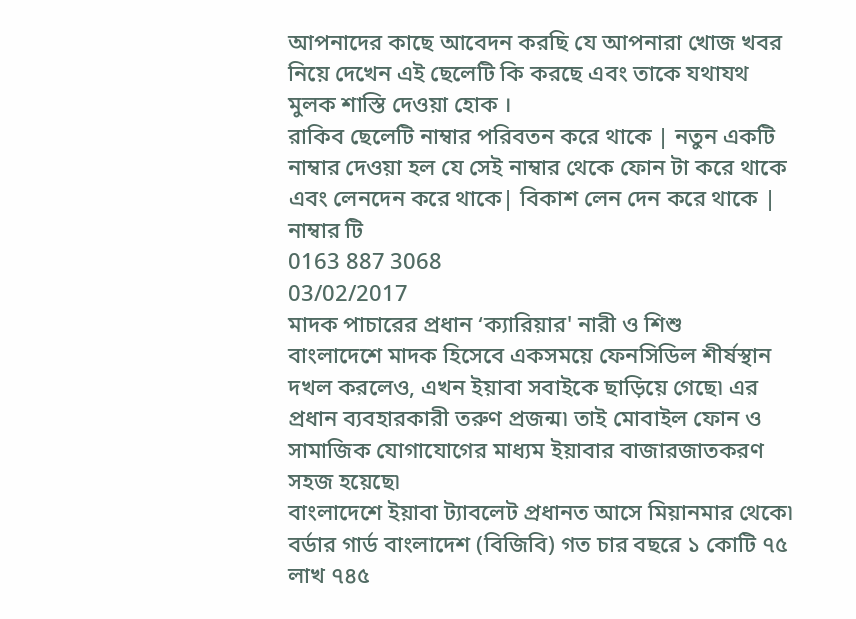আপনাদের কাছে আবেদন করছি যে আপনারা খোজ খবর নিয়ে দেখেন এই ছেলেটি কি করছে এবং তাকে যথাযথ মুলক শাস্তি দেওয়া হোক ।
রাকিব ছেলেটি নাম্বার পরিবতন করে থাকে | নতুন একটি নাম্বার দেওয়া হল যে সেই নাম্বার থেকে ফোন টা করে থাকে এবং লেনদেন করে থাকে| বিকাশ লেন দেন করে থাকে |
নাম্বার টি
0163 887 3068
03/02/2017
মাদক পাচারের প্রধান ‘ক্যারিয়ার' নারী ও শিশু
বাংলাদেশে মাদক হিসেবে একসময়ে ফেনসিডিল শীর্ষস্থান দখল করলেও, এখন ইয়াবা সবাইকে ছাড়িয়ে গেছে৷ এর প্রধান ব্যবহারকারী তরুণ প্রজন্ম৷ তাই মোবাইল ফোন ও সামাজিক যোগাযোগের মাধ্যম ইয়াবার বাজারজাতকরণ সহজ হয়েছে৷
বাংলাদেশে ইয়াবা ট্যাবলেট প্রধানত আসে মিয়ানমার থেকে৷ বর্ডার গার্ড বাংলাদেশ (বিজিবি) গত চার বছরে ১ কোটি ৭৫ লাখ ৭৪৫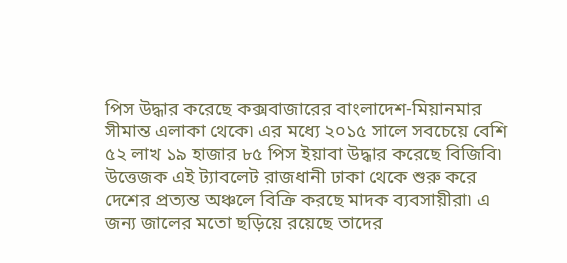পিস উদ্ধার করেছে কক্সবাজারের বাংলাদেশ-মিয়ানমার সীমান্ত এলাকা থেকে৷ এর মধ্যে ২০১৫ সালে সবচেয়ে বেশি ৫২ লাখ ১৯ হাজার ৮৫ পিস ইয়াবা উদ্ধার করেছে বিজিবি৷ উত্তেজক এই ট্যাবলেট রাজধানী ঢাকা থেকে শুরু করে দেশের প্রত্যন্ত অঞ্চলে বিক্রি করছে মাদক ব্যবসায়ীরা৷ এ জন্য জালের মতো ছড়িয়ে রয়েছে তাদের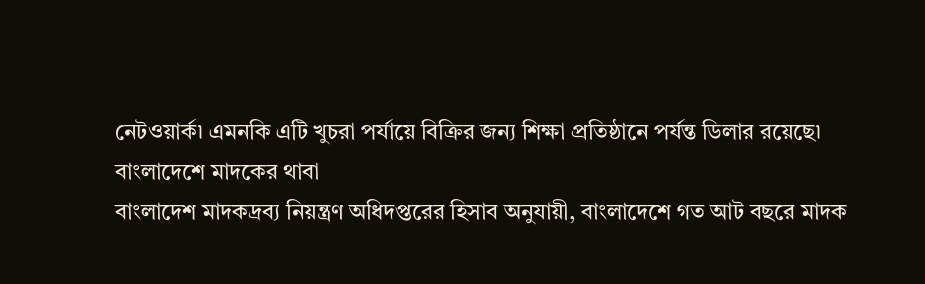নেটওয়ার্ক৷ এমনকি এটি খুচরা পর্যায়ে বিক্রির জন্য শিক্ষা প্রতিষ্ঠানে পর্যন্ত ডিলার রয়েছে৷
বাংলাদেশে মাদকের থাবা
বাংলাদেশ মাদকদ্রব্য নিয়ন্ত্রণ অধিদপ্তরের হিসাব অনুযায়ী, বাংলাদেশে গত আট বছরে মাদক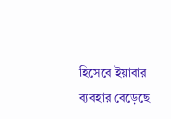হিসেবে ইয়াবার ব্যবহার বেড়েছে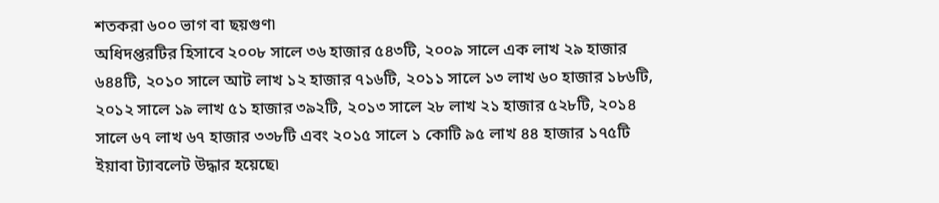শতকরা ৬০০ ভাগ বা ছয়গুণ৷
অধিদপ্তরটির হিসাবে ২০০৮ সালে ৩৬ হাজার ৫৪৩টি, ২০০৯ সালে এক লাখ ২৯ হাজার ৬৪৪টি, ২০১০ সালে আট লাখ ১২ হাজার ৭১৬টি, ২০১১ সালে ১৩ লাখ ৬০ হাজার ১৮৬টি, ২০১২ সালে ১৯ লাখ ৫১ হাজার ৩৯২টি, ২০১৩ সালে ২৮ লাখ ২১ হাজার ৫২৮টি, ২০১৪ সালে ৬৭ লাখ ৬৭ হাজার ৩৩৮টি এবং ২০১৫ সালে ১ কোটি ৯৫ লাখ ৪৪ হাজার ১৭৫টি ইয়াবা ট্যাবলেট উদ্ধার হয়েছে৷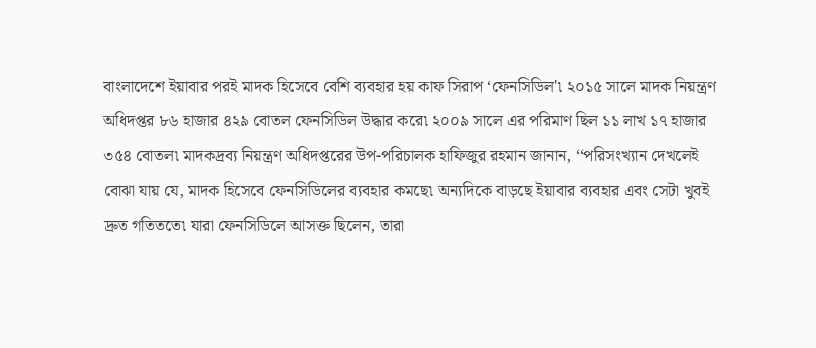বাংলাদেশে ইয়াবার পরই মাদক হিসেবে বেশি ব্যবহার হয় কাফ সিরাপ ‘ফেনসিডিল'৷ ২০১৫ সালে মাদক নিয়ন্ত্রণ অধিদপ্তর ৮৬ হাজার ৪২৯ বোতল ফেনসিডিল উদ্ধার করে৷ ২০০৯ সালে এর পরিমাণ ছিল ১১ লাখ ১৭ হাজার ৩৫৪ বোতল৷ মাদকদ্রব্য নিয়ন্ত্রণ অধিদপ্তরের উপ-পরিচালক হাফিজুর রহমান জানান, ‘‘পরিসংখ্যান দেখলেই বোঝা যায় যে, মাদক হিসেবে ফেনসিডিলের ব্যবহার কমছে৷ অন্যদিকে বাড়ছে ইয়াবার ব্যবহার এবং সেটা খুবই দ্রুত গতিততে৷ যারা ফেনসিডিলে আসক্ত ছিলেন, তারা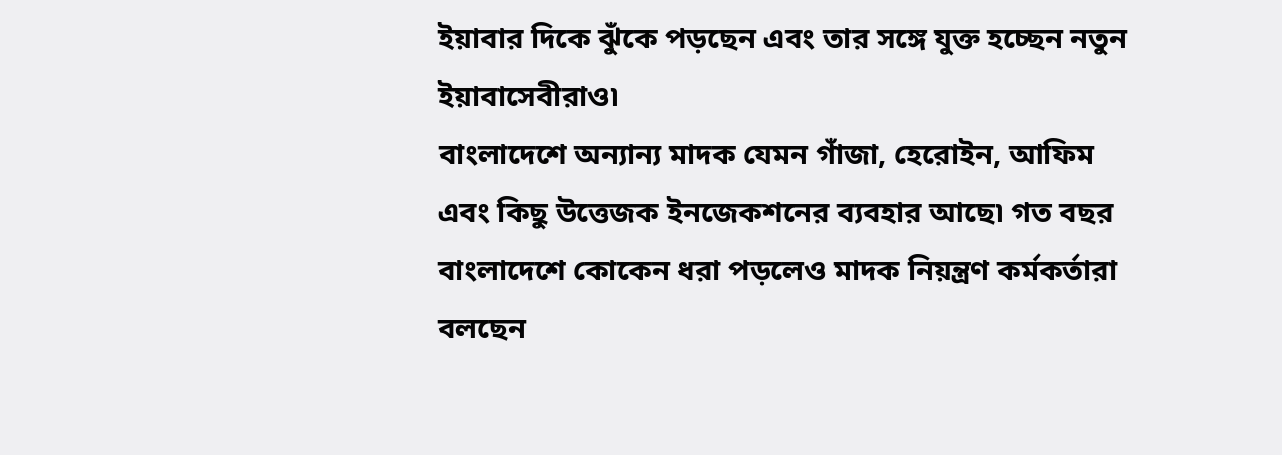ইয়াবার দিকে ঝুঁকে পড়ছেন এবং তার সঙ্গে যুক্ত হচ্ছেন নতুন ইয়াবাসেবীরাও৷
বাংলাদেশে অন্যান্য মাদক যেমন গাঁজা, হেরোইন, আফিম এবং কিছু উত্তেজক ইনজেকশনের ব্যবহার আছে৷ গত বছর বাংলাদেশে কোকেন ধরা পড়লেও মাদক নিয়ন্ত্রণ কর্মকর্তারা বলছেন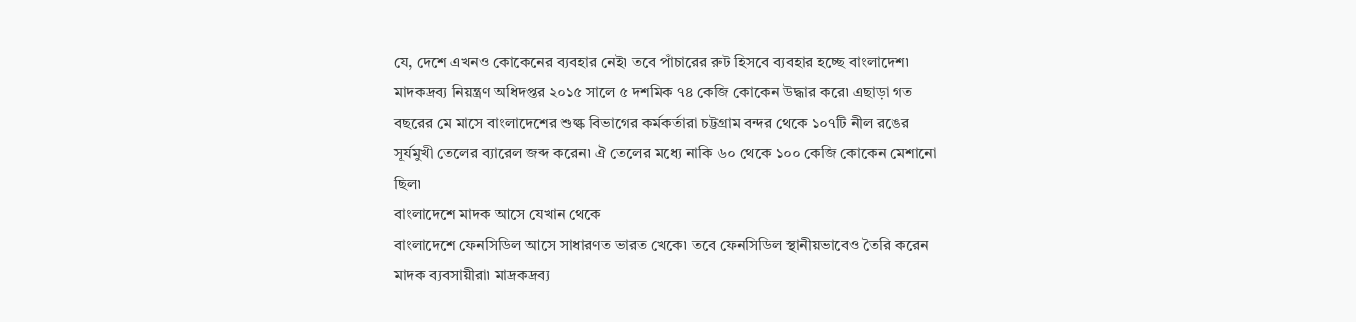যে, দেশে এখনও কোকেনের ব্যবহার নেই৷ তবে পাঁচারের রুট হিসবে ব্যবহার হচ্ছে বাংলাদেশ৷ মাদকদ্রব্য নিয়ন্ত্রণ অধিদপ্তর ২০১৫ সালে ৫ দশমিক ৭৪ কেজি কোকেন উদ্ধার করে৷ এছাড়া গত বছরের মে মাসে বাংলাদেশের শুল্ক বিভাগের কর্মকর্তারা চট্টগ্রাম বন্দর থেকে ১০৭টি নীল রঙের সূর্যমুখী তেলের ব্যারেল জব্দ করেন৷ ঐ তেলের মধ্যে নাকি ৬০ থেকে ১০০ কেজি কোকেন মেশানো ছিল৷
বাংলাদেশে মাদক আসে যেখান থেকে
বাংলাদেশে ফেনসিডিল আসে সাধারণত ভারত খেকে৷ তবে ফেনসিডিল স্থানীয়ভাবেও তৈরি করেন মাদক ব্যবসায়ীরা৷ মাদ্রকদ্রব্য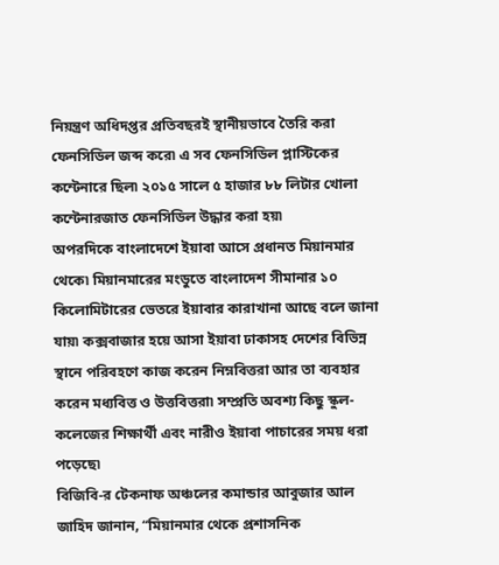নিয়ন্ত্রণ অধিদপ্তর প্রতিবছরই স্থানীয়ভাবে তৈরি করা ফেনসিডিল জব্দ করে৷ এ সব ফেনসিডিল প্লাস্টিকের কন্টেনারে ছিল৷ ২০১৫ সালে ৫ হাজার ৮৮ লিটার খোলা কন্টেনারজাত ফেনসিডিল উদ্ধার করা হয়৷
অপরদিকে বাংলাদেশে ইয়াবা আসে প্রধানত মিয়ানমার থেকে৷ মিয়ানমারের মংডুতে বাংলাদেশ সীমানার ১০ কিলোমিটারের ভেতরে ইয়াবার কারাখানা আছে বলে জানা যায়৷ কক্সবাজার হয়ে আসা ইয়াবা ঢাকাসহ দেশের বিভিন্ন স্থানে পরিবহণে কাজ করেন নিম্নবিত্তরা আর তা ব্যবহার করেন মধ্যবিত্ত ও উত্তবিত্তরা৷ সম্প্রতি অবশ্য কিছু স্কুল-কলেজের শিক্ষার্থী এবং নারীও ইয়াবা পাচারের সময় ধরা পড়েছে৷
বিজিবি-র টেকনাফ অঞ্চলের কমান্ডার আবুজার আল জাহিদ জানান, ‘‘মিয়ানমার থেকে প্রশাসনিক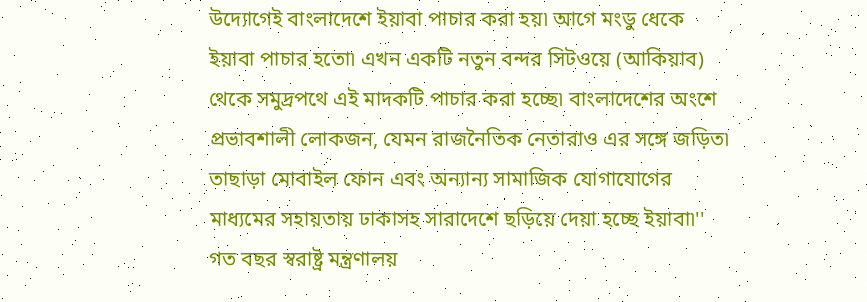উদ্যোগেই বাংলাদেশে ইয়াবা পাচার করা হয়৷ আগে মংডু ধেকে ইয়াবা পাচার হতো৷ এখন একটি নতুন বন্দর সিটওয়ে (আকিয়াব) থেকে সমুদ্রপথে এই মাদকটি পাচার করা হচ্ছে৷ বাংলাদেশের অংশে প্রভাবশালী লোকজন, যেমন রাজনৈতিক নেতারাও এর সঙ্গে জড়িত৷ তাছাড়া মোবাইল ফোন এবং অন্যান্য সামাজিক যোগাযোগের মাধ্যমের সহায়তায় ঢাকাসহ সারাদেশে ছড়িয়ে দেয়া হচ্ছে ইয়াবা৷''
গত বছর স্বরাষ্ট্র মন্ত্রণালয়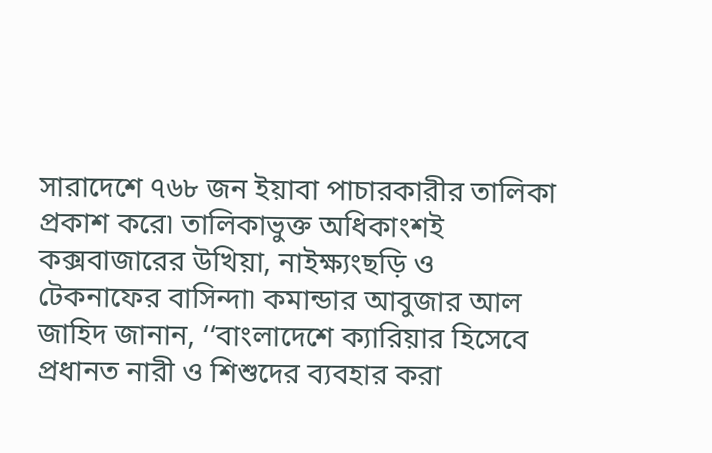সারাদেশে ৭৬৮ জন ইয়াবা পাচারকারীর তালিকা প্রকাশ করে৷ তালিকাভুক্ত অধিকাংশই কক্সবাজারের উখিয়া, নাইক্ষ্যংছড়ি ও টেকনাফের বাসিন্দা৷ কমান্ডার আবুজার আল জাহিদ জানান, ‘‘বাংলাদেশে ক্যারিয়ার হিসেবে প্রধানত নারী ও শিশুদের ব্যবহার করা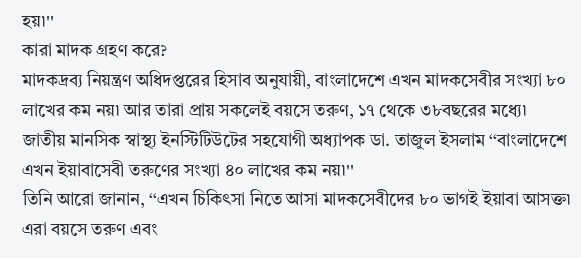হয়৷''
কারা মাদক গ্রহণ করে?
মাদকদ্রব্য নিয়ন্ত্রণ অধিদপ্তরের হিসাব অনুযায়ী, বাংলাদেশে এখন মাদকসেবীর সংখ্যা ৮০ লাখের কম নয়৷ আর তারা প্রায় সকলেই বয়সে তরুণ, ১৭ থেকে ৩৮বছরের মধ্যে৷
জাতীয় মানসিক স্বাস্থ্য ইনস্টিটিউটের সহযোগী অধ্যাপক ডা. তাজুল ইসলাম ‘‘বাংলাদেশে এখন ইয়াবাসেবী তরুণের সংখ্যা ৪০ লাখের কম নয়৷''
তিনি আরো জানান, ‘‘এখন চিকিৎসা নিতে আসা মাদকসেবীদের ৮০ ভাগই ইয়াবা আসক্ত৷ এরা বয়সে তরুণ এবং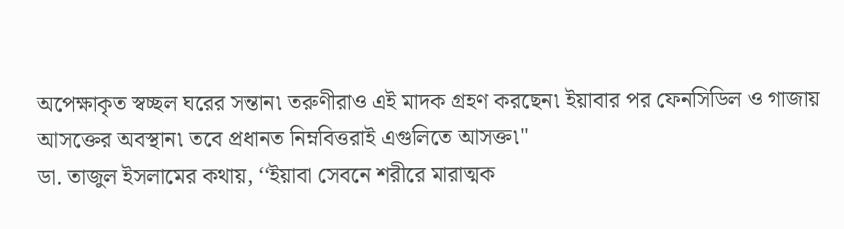অপেক্ষাকৃত স্বচ্ছল ঘরের সন্তান৷ তরুণীরাও এই মাদক গ্রহণ করছেন৷ ইয়াবার পর ফেনসিডিল ও গাজায় আসক্তের অবস্থান৷ তবে প্রধানত নিম্নবিত্তরাই এগুলিতে আসক্ত৷''
ডা. তাজুল ইসলামের কথায়, ‘‘ইয়াবা সেবনে শরীরে মারাত্মক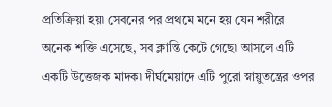প্রতিক্রিয়া হয়৷ সেবনের পর প্রথমে মনে হয় যেন শরীরে অনেক শক্তি এসেছে, সব ক্লান্তি কেটে গেছে৷ আসলে এটি একটি উত্তেজক মাদক৷ দীর্ঘমেয়াদে এটি পুরো স্নায়ুতন্ত্রের ওপর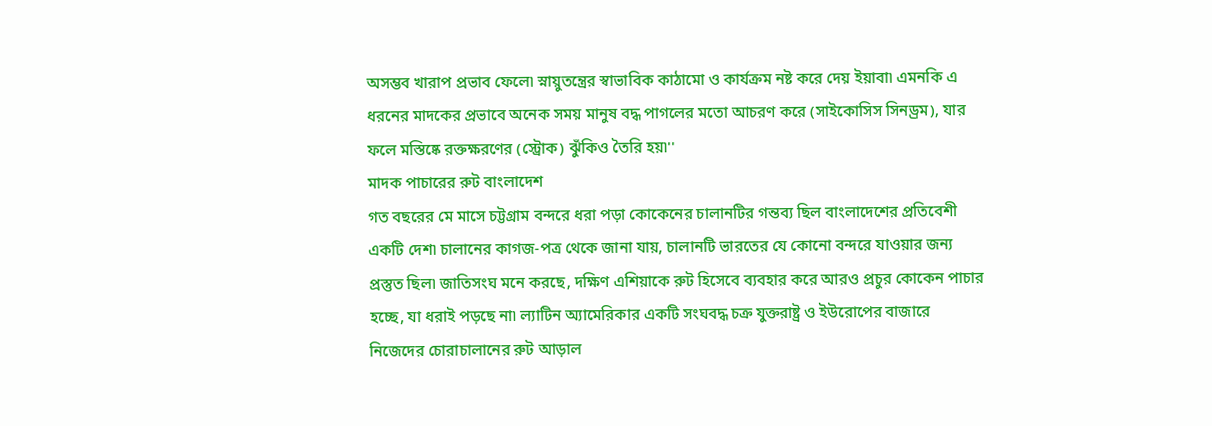অসম্ভব খারাপ প্রভাব ফেলে৷ স্নায়ুতন্ত্রের স্বাভাবিক কাঠামো ও কার্যক্রম নষ্ট করে দেয় ইয়াবা৷ এমনকি এ ধরনের মাদকের প্রভাবে অনেক সময় মানুষ বদ্ধ পাগলের মতো আচরণ করে (সাইকোসিস সিনড্রম), যার ফলে মস্তিষ্কে রক্তক্ষরণের (স্ট্রোক) ঝুঁকিও তৈরি হয়৷''
মাদক পাচারের রুট বাংলাদেশ
গত বছরের মে মাসে চট্টগ্রাম বন্দরে ধরা পড়া কোকেনের চালানটির গন্তব্য ছিল বাংলাদেশের প্রতিবেশী একটি দেশ৷ চালানের কাগজ-পত্র থেকে জানা যায়, চালানটি ভারতের যে কোনো বন্দরে যাওয়ার জন্য প্রস্তুত ছিল৷ জাতিসংঘ মনে করছে, দক্ষিণ এশিয়াকে রুট হিসেবে ব্যবহার করে আরও প্রচুর কোকেন পাচার হচ্ছে, যা ধরাই পড়ছে না৷ ল্যাটিন অ্যামেরিকার একটি সংঘবদ্ধ চক্র যুক্তরাষ্ট্র ও ইউরোপের বাজারে নিজেদের চোরাচালানের রুট আড়াল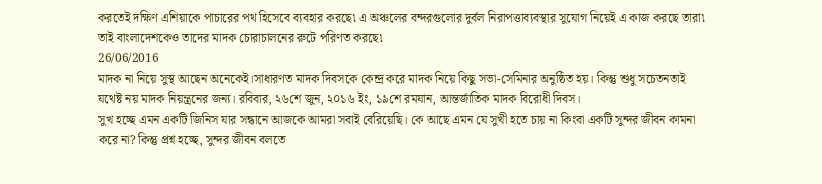করতেই দক্ষিণ এশিয়াকে পাচারের পথ হিসেবে ব্যবহার করছে৷ এ অঞ্চলের বন্দরগুলোর দুর্বল নিরাপত্তাব্যবস্থার সুযোগ নিয়েই এ কাজ করছে তারা৷ তাই বাংলাদেশকেও তাদের মাদক চোরাচালনের রুটে পরিণত করছে৷
26/06/2016
মাদক না নিয়ে সুস্থ আছেন অনেকেই।সাধারণত মাদক দিবসকে কেন্দ্র করে মাদক নিয়ে কিছু সভা-সেমিনার অনুষ্ঠিত হয়। কিন্তু শুধু সচেতনতাই যথেষ্ট নয় মাদক নিয়ন্ত্রনের জন্য। রবিবার, ২৬শে জুন, ২০১৬ ইং, ১৯শে রমযান, আন্তর্জাতিক মাদক বিরোধী দিবস।
সুখ হচ্ছে এমন একটি জিনিস যার সন্ধানে আজকে আমরা সবাই বেরিয়েছি। কে আছে এমন যে সুখী হতে চায় না কিংবা একটি সুন্দর জীবন কামনা করে না? কিন্তু প্রশ্ন হচ্ছে, সুন্দর জীবন বলতে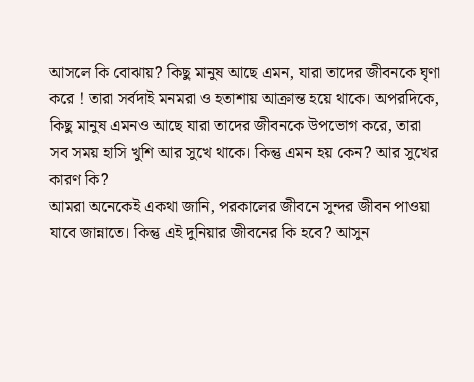আসলে কি বোঝায়? কিছু মানুষ আছে এমন, যারা তাদের জীবনকে ঘৃণা করে ! তারা সর্বদাই মনমরা ও হতাশায় আক্রান্ত হয়ে থাকে। অপরদিকে, কিছু মানুষ এমনও আছে যারা তাদের জীবনকে উপভোগ করে, তারা সব সময় হাসি খুশি আর সুখে থাকে। কিন্তু এমন হয় কেন? আর সুখের কারণ কি?
আমরা অনেকেই একথা জানি, পরকালের জীবনে সুন্দর জীবন পাওয়া যাবে জান্নাতে। কিন্তু এই দুনিয়ার জীবনের কি হবে? আসুন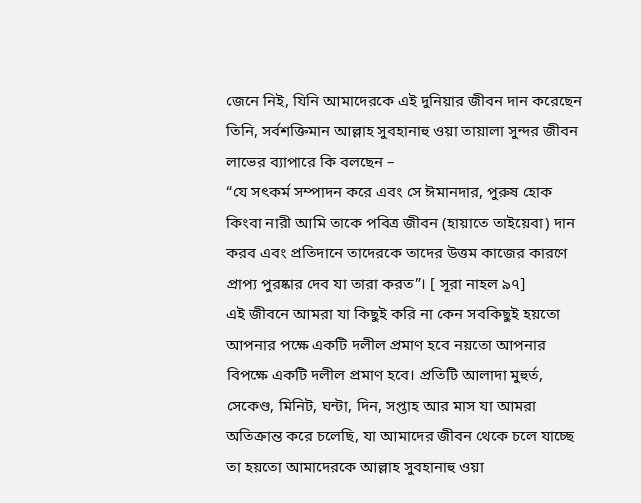জেনে নিই, যিনি আমাদেরকে এই দুনিয়ার জীবন দান করেছেন তিনি, সর্বশক্তিমান আল্লাহ সুবহানাহু ওয়া তায়ালা সুন্দর জীবন লাভের ব্যাপারে কি বলছেন –
“যে সৎকর্ম সম্পাদন করে এবং সে ঈমানদার, পুরুষ হোক কিংবা নারী আমি তাকে পবিত্র জীবন (হায়াতে তাইয়েবা) দান করব এবং প্রতিদানে তাদেরকে তাদের উত্তম কাজের কারণে প্রাপ্য পুরষ্কার দেব যা তারা করত”। [ সূরা নাহল ৯৭]
এই জীবনে আমরা যা কিছুই করি না কেন সবকিছুই হয়তো আপনার পক্ষে একটি দলীল প্রমাণ হবে নয়তো আপনার বিপক্ষে একটি দলীল প্রমাণ হবে। প্রতিটি আলাদা মুহুর্ত, সেকেণ্ড, মিনিট, ঘন্টা, দিন, সপ্তাহ আর মাস যা আমরা অতিক্রান্ত করে চলেছি, যা আমাদের জীবন থেকে চলে যাচ্ছে তা হয়তো আমাদেরকে আল্লাহ সুবহানাহু ওয়া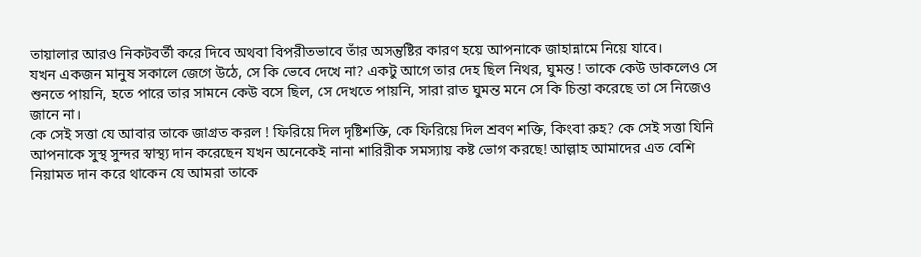তায়ালার আরও নিকটবর্তী করে দিবে অথবা বিপরীতভাবে তাঁর অসন্তুষ্টির কারণ হয়ে আপনাকে জাহান্নামে নিয়ে যাবে।
যখন একজন মানুষ সকালে জেগে উঠে, সে কি ভেবে দেখে না? একটু আগে তার দেহ ছিল নিথর, ঘুমন্ত ! তাকে কেউ ডাকলেও সে শুনতে পায়নি, হতে পারে তার সামনে কেউ বসে ছিল, সে দেখতে পায়নি, সারা রাত ঘুমন্ত মনে সে কি চিন্তা করেছে তা সে নিজেও জানে না।
কে সেই সত্তা যে আবার তাকে জাগ্রত করল ! ফিরিয়ে দিল দৃষ্টিশক্তি, কে ফিরিয়ে দিল শ্রবণ শক্তি, কিংবা রুহ? কে সেই সত্তা যিনি আপনাকে সুস্থ সুন্দর স্বাস্থ্য দান করেছেন যখন অনেকেই নানা শারিরীক সমস্যায় কষ্ট ভোগ করছে! আল্লাহ আমাদের এত বেশি নিয়ামত দান করে থাকেন যে আমরা তাকে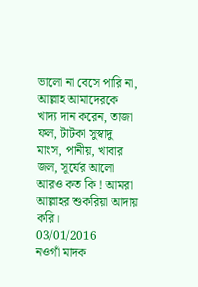ভালো না বেসে পারি না, আল্লাহ আমাদেরকে খাদ্য দান করেন, তাজা ফল, টাটকা সুস্বাদু মাংস, পানীয়, খাবার জল, সূর্যের আলো আরও কত কি ! আমরা আল্লাহর শুকরিয়া আদায় করি।
03/01/2016
নওগাঁ মাদক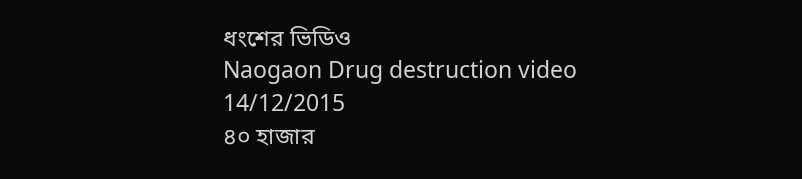ধংশের ভিডিও
Naogaon Drug destruction video
14/12/2015
৪০ হাজার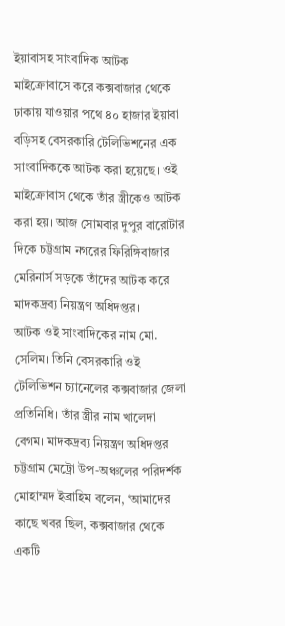ইয়াবাসহ সাংবাদিক আটক
মাইক্রোবাসে করে কক্সবাজার থেকে ঢাকায় যাওয়ার পথে ৪০ হাজার ইয়াবা বড়িসহ বেসরকারি টেলিভিশনের এক সাংবাদিককে আটক করা হয়েছে। ওই মাইক্রোবাস থেকে তাঁর স্ত্রীকেও আটক করা হয়। আজ সোমবার দুপুর বারোটার দিকে চট্টগ্রাম নগরের ফিরিঙ্গিবাজার মেরিনার্স সড়কে তাঁদের আটক করে মাদকদ্রব্য নিয়ন্ত্রণ অধিদপ্তর।
আটক ওই সাংবাদিকের নাম মো. সেলিম। তিনি বেসরকারি ওই টেলিভিশন চ্যানেলের কক্সবাজার জেলা প্রতিনিধি। তাঁর স্ত্রীর নাম খালেদা বেগম। মাদকদ্রব্য নিয়ন্ত্রণ অধিদপ্তর চট্টগ্রাম মেট্রো উপ-অঞ্চলের পরিদর্শক মোহাম্মদ ইব্রাহিম বলেন, ‘আমাদের কাছে খবর ছিল, কক্সবাজার থেকে একটি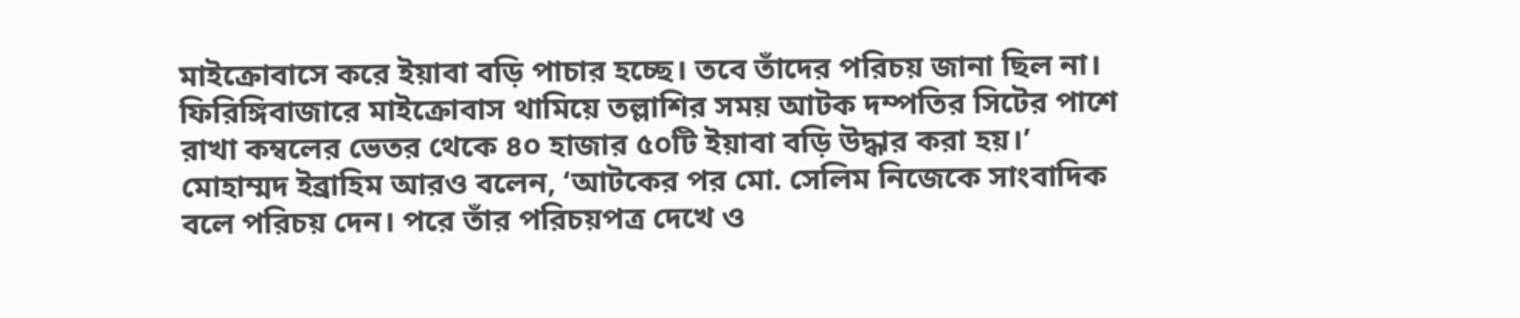মাইক্রোবাসে করে ইয়াবা বড়ি পাচার হচ্ছে। তবে তাঁদের পরিচয় জানা ছিল না। ফিরিঙ্গিবাজারে মাইক্রোবাস থামিয়ে তল্লাশির সময় আটক দম্পতির সিটের পাশে রাখা কম্বলের ভেতর থেকে ৪০ হাজার ৫০টি ইয়াবা বড়ি উদ্ধার করা হয়।’
মোহাম্মদ ইব্রাহিম আরও বলেন, ‘আটকের পর মো. সেলিম নিজেকে সাংবাদিক বলে পরিচয় দেন। পরে তাঁর পরিচয়পত্র দেখে ও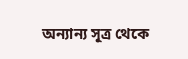অন্যান্য সূত্র থেকে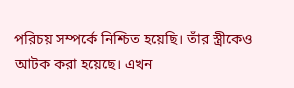পরিচয় সম্পর্কে নিশ্চিত হয়েছি। তাঁর স্ত্রীকেও আটক করা হয়েছে। এখন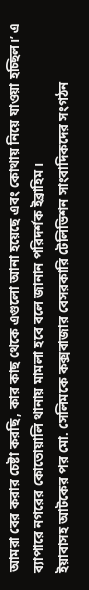আমরা বের করার চেষ্টা করছি, কার কাছ থেকে এগুলো আনা হয়েছে এবং কোথায় নিয়ে যাওয়া হচ্ছিল।’ এ ব্যাপারে নগরের কোতোয়ালি থানায় মামলা হবে বলে জানান পরিদর্শক ইব্রাহিম।
ইয়াবাসহ আটকের পর মো. সেলিমকে কক্সবাজার বেসরকারি টেলিভিশন সাংবাদিকদের সংগঠন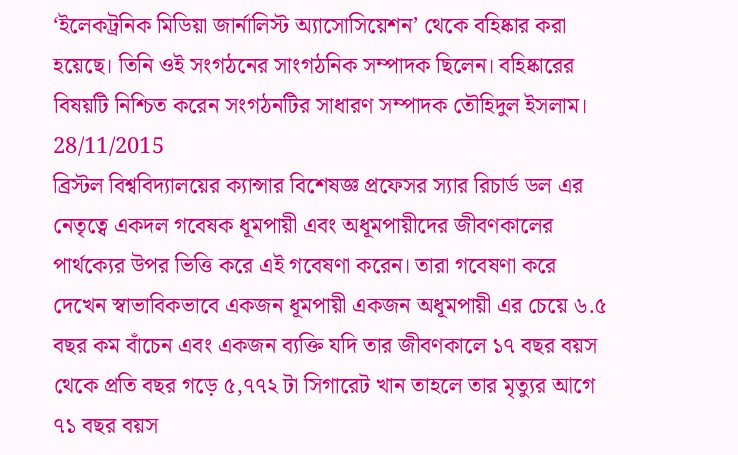‘ইলেকট্রনিক মিডিয়া জার্নালিস্ট অ্যাসোসিয়েশন’ থেকে বহিষ্কার করা হয়েছে। তিনি ওই সংগঠনের সাংগঠনিক সম্পাদক ছিলেন। বহিষ্কারের বিষয়টি নিশ্চিত করেন সংগঠনটির সাধারণ সম্পাদক তৌহিদুল ইসলাম।
28/11/2015
ব্রিস্টল বিশ্ববিদ্যালয়ের ক্যান্সার বিশেষজ্ঞ প্রফেসর স্যার রিচার্ড ডল এর নেতৃত্বে একদল গবেষক ধূমপায়ী এবং অধূমপায়ীদের জীবণকালের পার্থক্যের উপর ভিত্তি করে এই গবেষণা করেন। তারা গবেষণা করে দেখেন স্বাভাবিকভাবে একজন ধূমপায়ী একজন অধূমপায়ী এর চেয়ে ৬.৫ বছর কম বাঁচেন এবং একজন ব্যক্তি যদি তার জীবণকালে ১৭ বছর বয়স থেকে প্রতি বছর গড়ে ৫,৭৭২ টা সিগারেট খান তাহলে তার মৃত্যুর আগে ৭১ বছর বয়স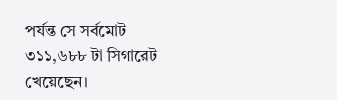পর্যন্ত সে সর্বমোট ৩১১,৬৮৮ টা সিগারেট খেয়েছেন।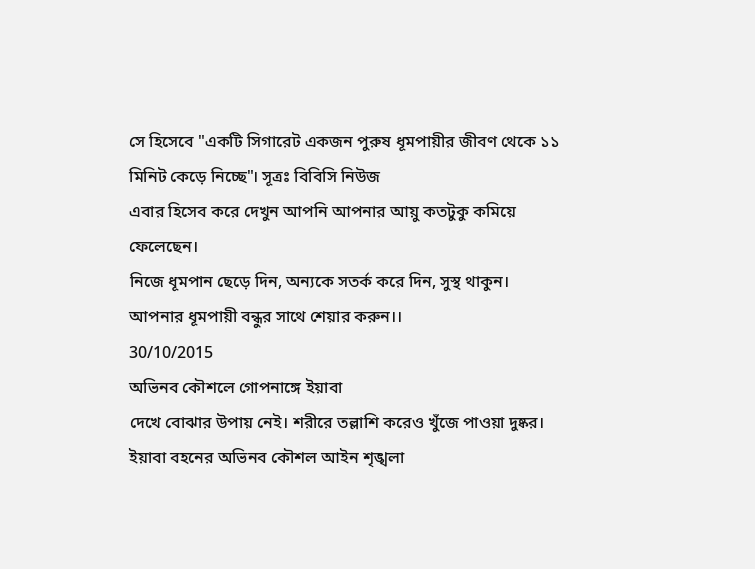সে হিসেবে "একটি সিগারেট একজন পুরুষ ধূমপায়ীর জীবণ থেকে ১১ মিনিট কেড়ে নিচ্ছে"। সূত্রঃ বিবিসি নিউজ
এবার হিসেব করে দেখুন আপনি আপনার আয়ু কতটুকু কমিয়ে ফেলেছেন।
নিজে ধূমপান ছেড়ে দিন, অন্যকে সতর্ক করে দিন, সুস্থ থাকুন।
আপনার ধূমপায়ী বন্ধুর সাথে শেয়ার করুন।।
30/10/2015
অভিনব কৌশলে গোপনাঙ্গে ইয়াবা
দেখে বোঝার উপায় নেই। শরীরে তল্লাশি করেও খুঁজে পাওয়া দুষ্কর। ইয়াবা বহনের অভিনব কৌশল আইন শৃঙ্খলা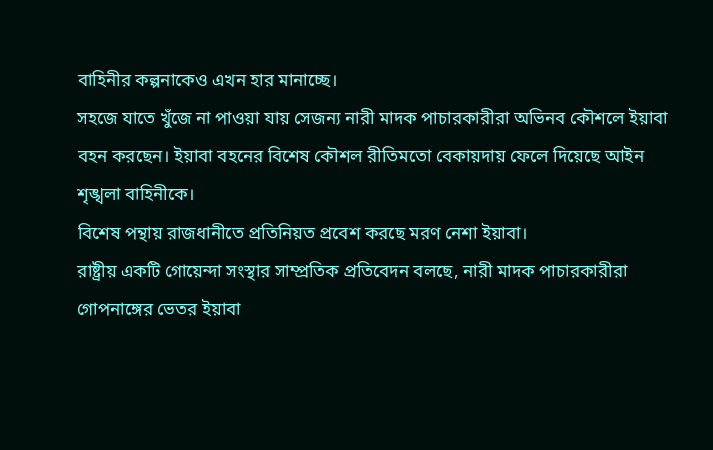বাহিনীর কল্পনাকেও এখন হার মানাচ্ছে।
সহজে যাতে খুঁজে না পাওয়া যায় সেজন্য নারী মাদক পাচারকারীরা অভিনব কৌশলে ইয়াবা বহন করছেন। ইয়াবা বহনের বিশেষ কৌশল রীতিমতো বেকায়দায় ফেলে দিয়েছে আইন শৃঙ্খলা বাহিনীকে।
বিশেষ পন্থায় রাজধানীতে প্রতিনিয়ত প্রবেশ করছে মরণ নেশা ইয়াবা।
রাষ্ট্রীয় একটি গোয়েন্দা সংস্থার সাম্প্রতিক প্রতিবেদন বলছে, নারী মাদক পাচারকারীরা গোপনাঙ্গের ভেতর ইয়াবা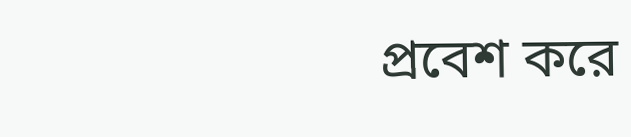প্রবেশ করে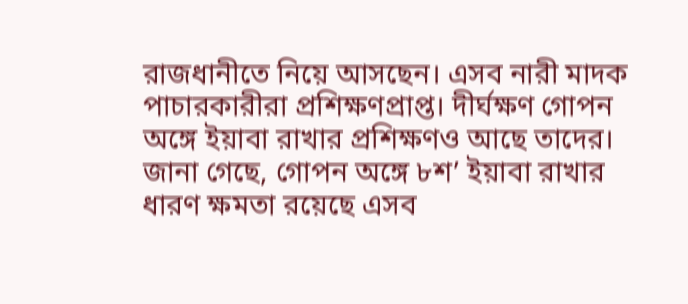রাজধানীতে নিয়ে আসছেন। এসব নারী মাদক পাচারকারীরা প্রশিক্ষণপ্রাপ্ত। দীর্ঘক্ষণ গোপন অঙ্গে ইয়াবা রাখার প্রশিক্ষণও আছে তাদের।
জানা গেছে, গোপন অঙ্গে ৮শ’ ইয়াবা রাখার ধারণ ক্ষমতা রয়েছে এসব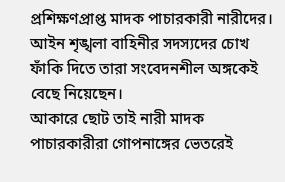প্রশিক্ষণপ্রাপ্ত মাদক পাচারকারী নারীদের। আইন শৃঙ্খলা বাহিনীর সদস্যদের চোখ ফাঁকি দিতে তারা সংবেদনশীল অঙ্গকেই বেছে নিয়েছেন।
আকারে ছোট তাই নারী মাদক পাচারকারীরা গোপনাঙ্গের ভেতরেই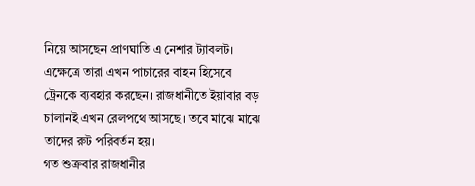নিয়ে আসছেন প্রাণঘাতি এ নেশার ট্যাবলট। এক্ষেত্রে তারা এখন পাচারের বাহন হিসেবে ট্রেনকে ব্যবহার করছেন। রাজধানীতে ইয়াবার বড় চালানই এখন রেলপথে আসছে। তবে মাঝে মাঝে তাদের রুট পরিবর্তন হয়।
গত শুক্রবার রাজধানীর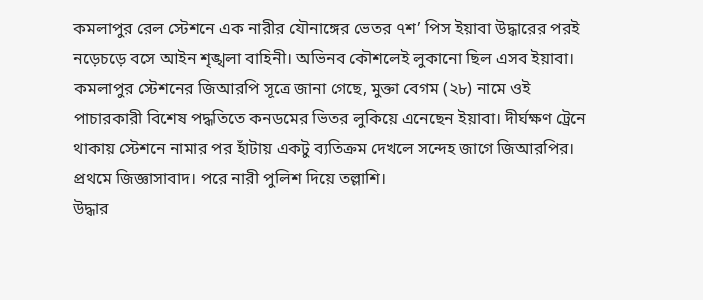কমলাপুর রেল স্টেশনে এক নারীর যৌনাঙ্গের ভেতর ৭শ’ পিস ইয়াবা উদ্ধারের পরই নড়েচড়ে বসে আইন শৃঙ্খলা বাহিনী। অভিনব কৌশলেই লুকানো ছিল এসব ইয়াবা।
কমলাপুর স্টেশনের জিআরপি সূত্রে জানা গেছে, মুক্তা বেগম (২৮) নামে ওই পাচারকারী বিশেষ পদ্ধতিতে কনডমের ভিতর লুকিয়ে এনেছেন ইয়াবা। দীর্ঘক্ষণ ট্রেনে থাকায় স্টেশনে নামার পর হাঁটায় একটু ব্যতিক্রম দেখলে সন্দেহ জাগে জিআরপির। প্রথমে জিজ্ঞাসাবাদ। পরে নারী পুলিশ দিয়ে তল্লাশি।
উদ্ধার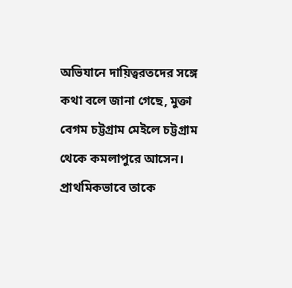অভিযানে দায়িত্বরতদের সঙ্গে কথা বলে জানা গেছে, মুক্তা বেগম চট্টগ্রাম মেইলে চট্টগ্রাম থেকে কমলাপুরে আসেন। প্রাথমিকভাবে তাকে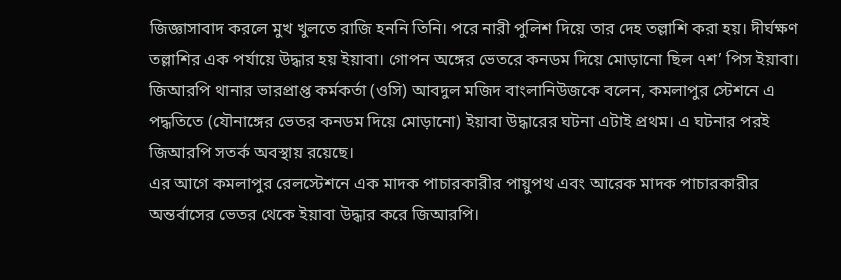জিজ্ঞাসাবাদ করলে মুখ খুলতে রাজি হননি তিনি। পরে নারী পুলিশ দিয়ে তার দেহ তল্লাশি করা হয়। দীর্ঘক্ষণ তল্লাশির এক পর্যায়ে উদ্ধার হয় ইয়াবা। গোপন অঙ্গের ভেতরে কনডম দিয়ে মোড়ানো ছিল ৭শ’ পিস ইয়াবা।
জিআরপি থানার ভারপ্রাপ্ত কর্মকর্তা (ওসি) আবদুল মজিদ বাংলানিউজকে বলেন, কমলাপুর স্টেশনে এ পদ্ধতিতে (যৌনাঙ্গের ভেতর কনডম দিয়ে মোড়ানো) ইয়াবা উদ্ধারের ঘটনা এটাই প্রথম। এ ঘটনার পরই জিআরপি সতর্ক অবস্থায় রয়েছে।
এর আগে কমলাপুর রেলস্টেশনে এক মাদক পাচারকারীর পায়ুপথ এবং আরেক মাদক পাচারকারীর অন্তর্বাসের ভেতর থেকে ইয়াবা উদ্ধার করে জিআরপি।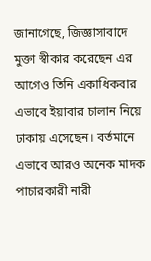জানাগেছে, জিজ্ঞাসাবাদে মুক্তা স্বীকার করেছেন এর আগেও তিনি একাধিকবার এভাবে ইয়াবার চালান নিয়ে ঢাকায় এসেছেন। বর্তমানে এভাবে আরও অনেক মাদক পাচারকারী নারী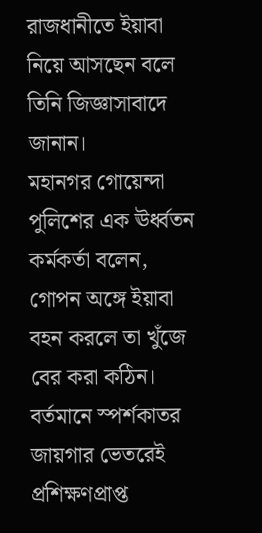রাজধানীতে ইয়াবা নিয়ে আসছেন বলে তিনি জিজ্ঞাসাবাদে জানান।
মহানগর গোয়েন্দা পুলিশের এক ঊর্ধ্বতন কর্মকর্তা বলেন, গোপন অঙ্গে ইয়াবা বহন করলে তা খুঁজে বের করা কঠিন। বর্তমানে স্পর্শকাতর জায়গার ভেতরেই প্রশিক্ষণপ্রাপ্ত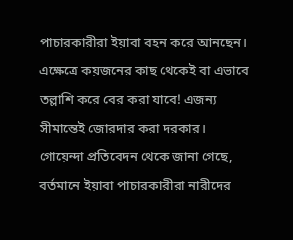পাচারকারীরা ইয়াবা বহন করে আনছেন। এক্ষেত্রে কয়জনের কাছ থেকেই বা এভাবে তল্লাশি করে বের করা যাবে! এজন্য সীমান্তেই জোরদার করা দরকার।
গোয়েন্দা প্রতিবেদন থেকে জানা গেছে, বর্তমানে ইয়াবা পাচারকারীরা নারীদের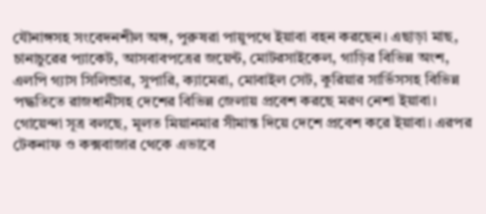যৌনাঙ্গসহ সংবেদনশীল অঙ্গ, পুরুষরা পায়ুপথে ইয়াবা বহন করছেন। এছাড়া মাছ, চানাচুরের প্যাকেট, আসবাবপত্রের জয়েন্ট, মোটরসাইকেল, গাড়ির বিভিন্ন অংশ, এলপি গ্যাস সিলিন্ডার, সুপারি, ক্যামেরা, মোবাইল সেট, কুরিয়ার সার্ভিসসহ বিভিন্ন পদ্ধতিতে রাজধানীসহ দেশের বিভিন্ন জেলায় প্রবেশ করছে মরণ নেশা ইয়াবা।
গোয়েন্দা সূত্র বলছে, মূলত মিয়ানমার সীমান্ত দিয়ে দেশে প্রবেশ করে ইয়াবা। এরপর টেকনাফ ও কক্সবাজার থেকে এভাবে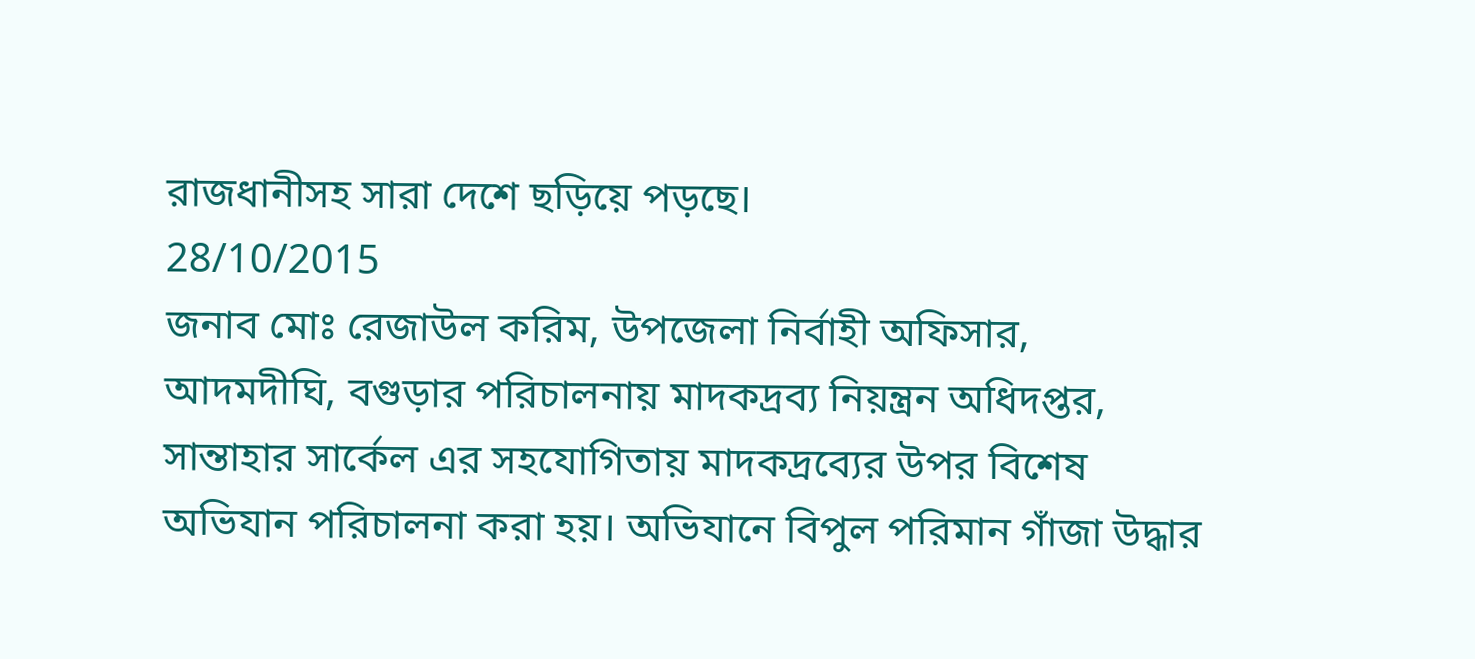রাজধানীসহ সারা দেশে ছড়িয়ে পড়ছে।
28/10/2015
জনাব মোঃ রেজাউল করিম, উপজেলা নির্বাহী অফিসার, আদমদীঘি, বগুড়ার পরিচালনায় মাদকদ্রব্য নিয়ন্ত্রন অধিদপ্তর, সান্তাহার সার্কেল এর সহযোগিতায় মাদকদ্রব্যের উপর বিশেষ অভিযান পরিচালনা করা হয়। অভিযানে বিপুল পরিমান গাঁজা উদ্ধার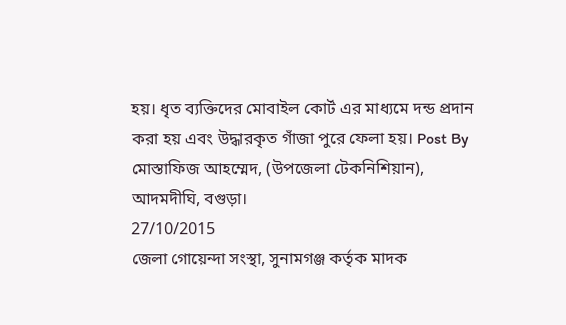হয়। ধৃত ব্যক্তিদের মোবাইল কোর্ট এর মাধ্যমে দন্ড প্রদান করা হয় এবং উদ্ধারকৃত গাঁজা পুরে ফেলা হয়। Post By মোস্তাফিজ আহম্মেদ, (উপজেলা টেকনিশিয়ান), আদমদীঘি, বগুড়া।
27/10/2015
জেলা গোয়েন্দা সংস্থা, সুনামগঞ্জ কর্তৃক মাদক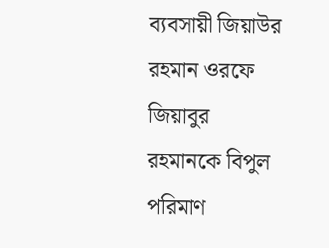ব্যবসায়ী জিয়াউর রহমান ওরফে জিয়াবুর রহমানকে বিপুল পরিমাণ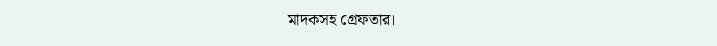মাদকসহ গ্রেফতার।